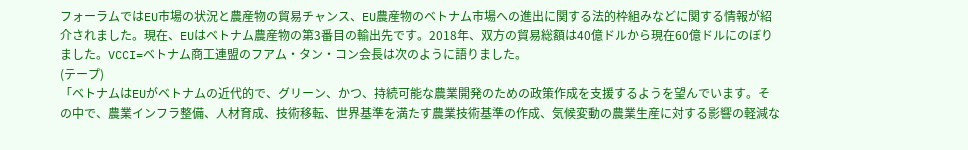フォーラムではEU市場の状況と農産物の貿易チャンス、EU農産物のベトナム市場への進出に関する法的枠組みなどに関する情報が紹介されました。現在、EUはベトナム農産物の第3番目の輸出先です。2018年、双方の貿易総額は40億ドルから現在60億ドルにのぼりました。VCCI=ベトナム商工連盟のフアム・タン・コン会長は次のように語りました。
(テープ)
「ベトナムはEUがベトナムの近代的で、グリーン、かつ、持続可能な農業開発のための政策作成を支援するようを望んでいます。その中で、農業インフラ整備、人材育成、技術移転、世界基準を満たす農業技術基準の作成、気候変動の農業生産に対する影響の軽減な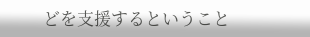どを支援するということ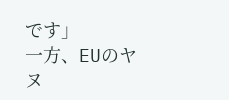です」
一方、EUのヤヌ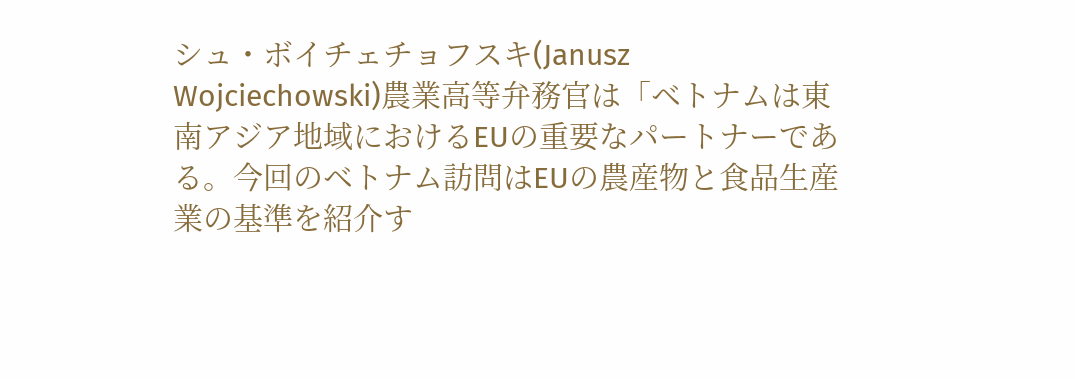シュ・ボイチェチョフスキ(Janusz Wojciechowski)農業高等弁務官は「ベトナムは東南アジア地域におけるEUの重要なパートナーである。今回のベトナム訪問はEUの農産物と食品生産業の基準を紹介す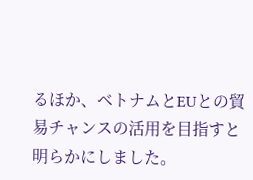るほか、ベトナムとEUとの貿易チャンスの活用を目指すと明らかにしました。